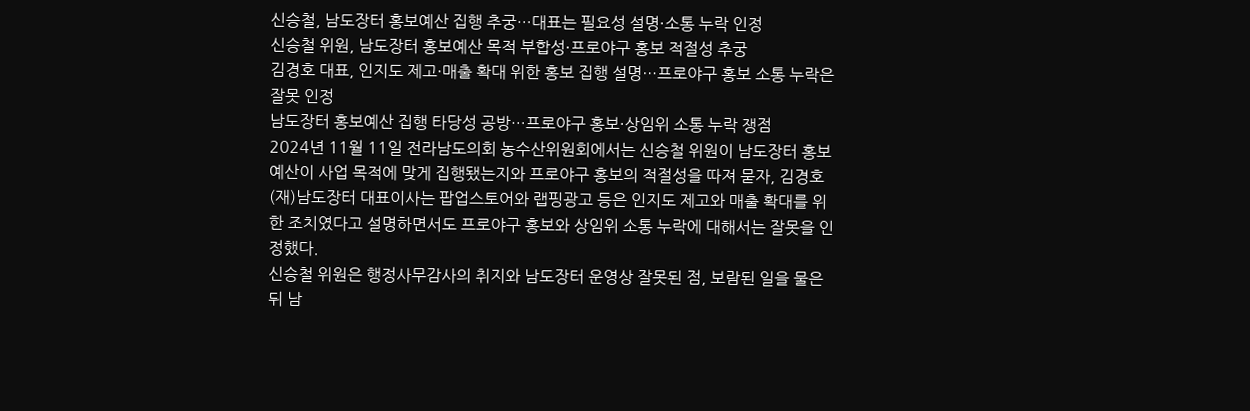신승철, 남도장터 홍보예산 집행 추궁…대표는 필요성 설명·소통 누락 인정
신승철 위원, 남도장터 홍보예산 목적 부합성·프로야구 홍보 적절성 추궁
김경호 대표, 인지도 제고·매출 확대 위한 홍보 집행 설명…프로야구 홍보 소통 누락은 잘못 인정
남도장터 홍보예산 집행 타당성 공방…프로야구 홍보·상임위 소통 누락 쟁점
2024년 11월 11일 전라남도의회 농수산위원회에서는 신승철 위원이 남도장터 홍보예산이 사업 목적에 맞게 집행됐는지와 프로야구 홍보의 적절성을 따져 묻자, 김경호 (재)남도장터 대표이사는 팝업스토어와 랩핑광고 등은 인지도 제고와 매출 확대를 위한 조치였다고 설명하면서도 프로야구 홍보와 상임위 소통 누락에 대해서는 잘못을 인정했다.
신승철 위원은 행정사무감사의 취지와 남도장터 운영상 잘못된 점, 보람된 일을 물은 뒤 남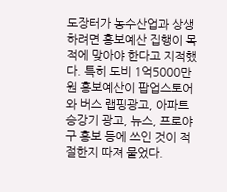도장터가 농수산업과 상생하려면 홍보예산 집행이 목적에 맞아야 한다고 지적했다. 특히 도비 1억5000만 원 홍보예산이 팝업스토어와 버스 랩핑광고, 아파트 승강기 광고, 뉴스, 프로야구 홍보 등에 쓰인 것이 적절한지 따져 물었다.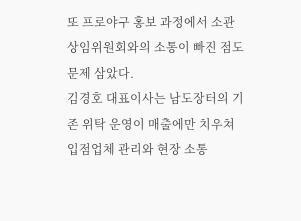또 프로야구 홍보 과정에서 소관 상임위원회와의 소통이 빠진 점도 문제 삼았다.
김경호 대표이사는 남도장터의 기존 위탁 운영이 매출에만 치우쳐 입점업체 관리와 현장 소통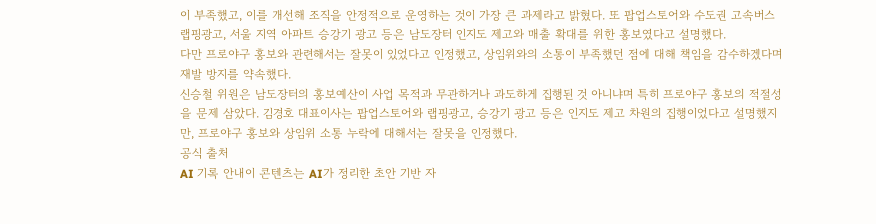이 부족했고, 이를 개선해 조직을 안정적으로 운영하는 것이 가장 큰 과제라고 밝혔다. 또 팝업스토어와 수도권 고속버스 랩핑광고, 서울 지역 아파트 승강기 광고 등은 남도장터 인지도 제고와 매출 확대를 위한 홍보였다고 설명했다.
다만 프로야구 홍보와 관련해서는 잘못이 있었다고 인정했고, 상임위와의 소통이 부족했던 점에 대해 책임을 감수하겠다며 재발 방지를 약속했다.
신승철 위원은 남도장터의 홍보예산이 사업 목적과 무관하거나 과도하게 집행된 것 아니냐며 특히 프로야구 홍보의 적절성을 문제 삼았다. 김경호 대표이사는 팝업스토어와 랩핑광고, 승강기 광고 등은 인지도 제고 차원의 집행이었다고 설명했지만, 프로야구 홍보와 상임위 소통 누락에 대해서는 잘못을 인정했다.
공식 출처
AI 기록 안내이 콘텐츠는 AI가 정리한 초안 기반 자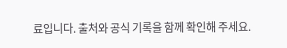료입니다. 출처와 공식 기록을 함께 확인해 주세요.